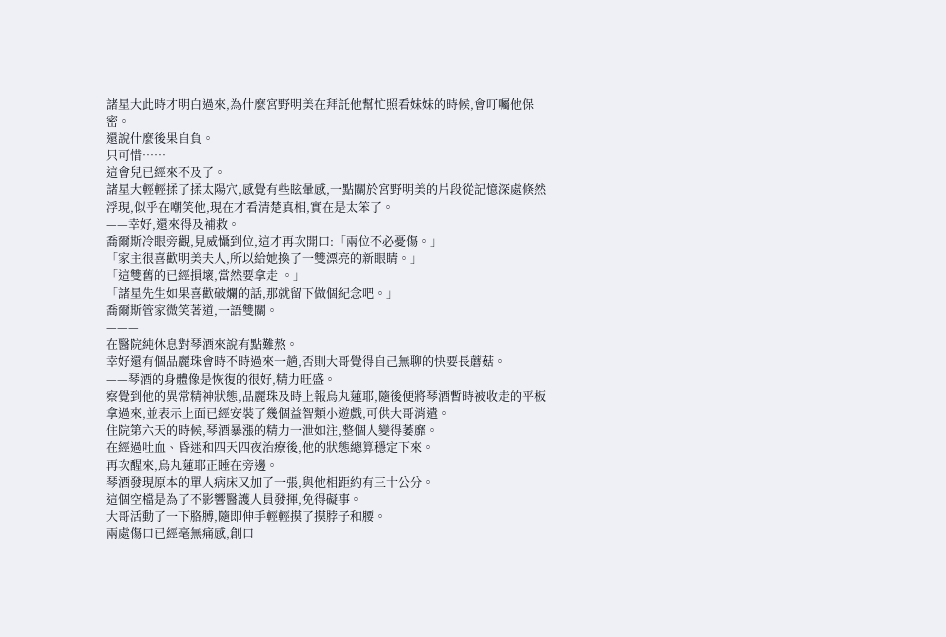諸星大此時才明白過來,為什麼宮野明美在拜託他幫忙照看妹妹的時候,會叮囑他保密。
還說什麼後果自負。
只可惜……
這會兒已經來不及了。
諸星大輕輕揉了揉太陽穴,感覺有些眩暈感,一點關於宮野明美的片段從記憶深處倏然浮現,似乎在嘲笑他,現在才看清楚真相,實在是太笨了。
——幸好,還來得及補救。
喬爾斯冷眼旁觀,見威懾到位,這才再次開口:「兩位不必憂傷。」
「家主很喜歡明美夫人,所以給她換了一雙漂亮的新眼睛。」
「這雙舊的已經損壞,當然要拿走 。」
「諸星先生如果喜歡破爛的話,那就留下做個紀念吧。」
喬爾斯管家微笑著道,一語雙關。
———
在醫院純休息對琴酒來說有點難熬。
幸好還有個品麗珠會時不時過來一趟,否則大哥覺得自己無聊的快要長蘑菇。
——琴酒的身體像是恢復的很好,精力旺盛。
察覺到他的異常精神狀態,品麗珠及時上報烏丸蓮耶,隨後便將琴酒暫時被收走的平板拿過來,並表示上面已經安裝了幾個益智類小遊戲,可供大哥消遣。
住院第六天的時候,琴酒暴漲的精力一泄如注,整個人變得萎靡。
在經過吐血、昏迷和四天四夜治療後,他的狀態總算穩定下來。
再次醒來,烏丸蓮耶正睡在旁邊。
琴酒發現原本的單人病床又加了一張,與他相距約有三十公分。
這個空檔是為了不影響醫護人員發揮,免得礙事。
大哥活動了一下胳膊,隨即伸手輕輕摸了摸脖子和腰。
兩處傷口已經毫無痛感,創口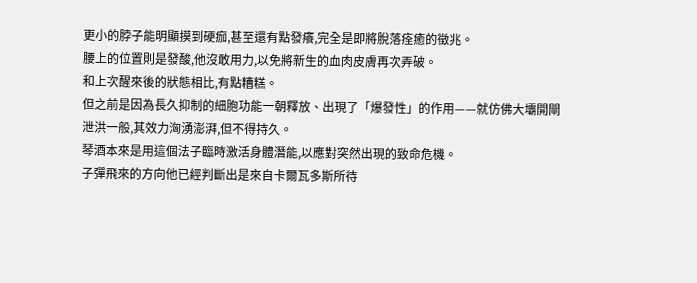更小的脖子能明顯摸到硬痂,甚至還有點發癢,完全是即將脫落痊癒的徵兆。
腰上的位置則是發酸,他沒敢用力,以免將新生的血肉皮膚再次弄破。
和上次醒來後的狀態相比,有點糟糕。
但之前是因為長久抑制的細胞功能一朝釋放、出現了「爆發性」的作用——就仿佛大壩開閘泄洪一般,其效力洶湧澎湃,但不得持久。
琴酒本來是用這個法子臨時激活身體潛能,以應對突然出現的致命危機。
子彈飛來的方向他已經判斷出是來自卡爾瓦多斯所待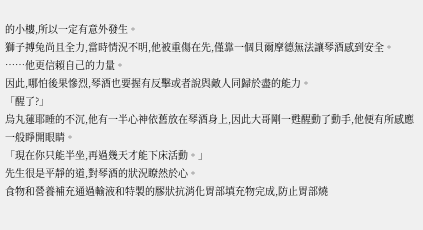的小樓,所以一定有意外發生。
獅子搏兔尚且全力,當時情況不明,他被重傷在先,僅靠一個貝爾摩德無法讓琴酒感到安全。
……他更信賴自己的力量。
因此,哪怕後果慘烈,琴酒也要握有反擊或者說與敵人同歸於盡的能力。
「醒了?」
烏丸蓮耶睡的不沉,他有一半心神依舊放在琴酒身上,因此大哥剛一甦醒動了動手,他便有所感應一般睜開眼睛。
「現在你只能半坐,再過幾天才能下床活動。」
先生很是平靜的道,對琴酒的狀況瞭然於心。
食物和營養補充通過輸液和特製的膠狀抗消化胃部填充物完成,防止胃部燒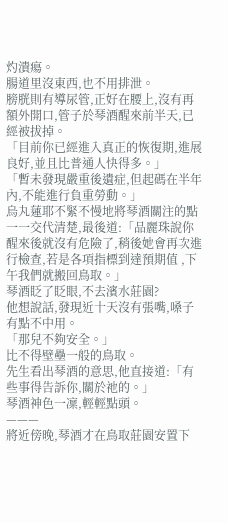灼潰瘍。
腸道里沒東西,也不用排泄。
膀胱則有導尿管,正好在腰上,沒有再額外開口,管子於琴酒醒來前半天,已經被拔掉。
「目前你已經進入真正的恢復期,進展良好,並且比普通人快得多。」
「暫未發現嚴重後遺症,但起碼在半年內,不能進行負重勞動。」
烏丸蓮耶不緊不慢地將琴酒關注的點一一交代清楚,最後道:「品麗珠說你醒來後就沒有危險了,稍後她會再次進行檢查,若是各項指標到達預期值 ,下午我們就搬回鳥取。」
琴酒眨了眨眼,不去濱水莊園?
他想說話,發現近十天沒有張嘴,嗓子有點不中用。
「那兒不夠安全。」
比不得壁壘一般的鳥取。
先生看出琴酒的意思,他直接道:「有些事得告訴你,關於祂的。」
琴酒神色一凜,輕輕點頭。
———
將近傍晚,琴酒才在鳥取莊園安置下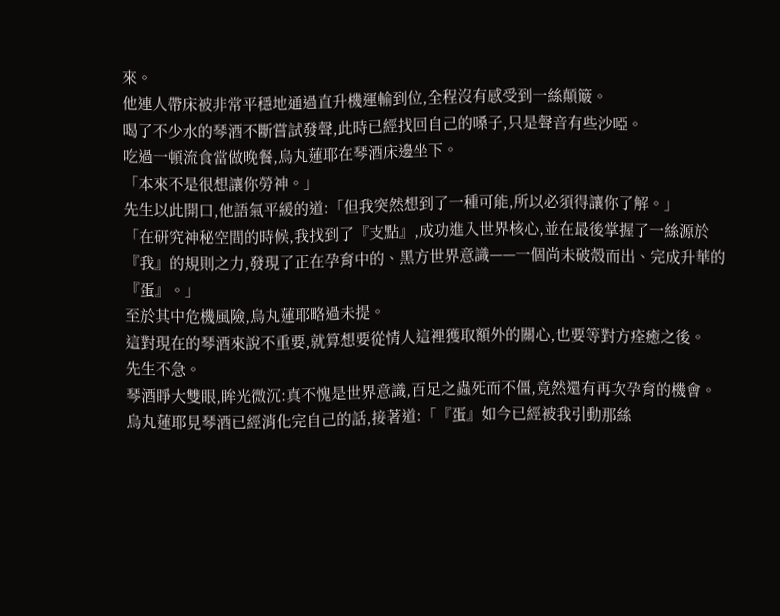來。
他連人帶床被非常平穩地通過直升機運輸到位,全程沒有感受到一絲顛簸。
喝了不少水的琴酒不斷嘗試發聲,此時已經找回自己的嗓子,只是聲音有些沙啞。
吃過一頓流食當做晚餐,烏丸蓮耶在琴酒床邊坐下。
「本來不是很想讓你勞神。」
先生以此開口,他語氣平緩的道:「但我突然想到了一種可能,所以必須得讓你了解。」
「在研究神秘空間的時候,我找到了『支點』,成功進入世界核心,並在最後掌握了一絲源於『我』的規則之力,發現了正在孕育中的、黑方世界意識——一個尚未破殼而出、完成升華的『蛋』。」
至於其中危機風險,烏丸蓮耶略過未提。
這對現在的琴酒來說不重要,就算想要從情人這裡獲取額外的關心,也要等對方痊癒之後。
先生不急。
琴酒睜大雙眼,眸光微沉:真不愧是世界意識,百足之蟲死而不僵,竟然還有再次孕育的機會。
烏丸蓮耶見琴酒已經消化完自己的話,接著道:「『蛋』如今已經被我引動那絲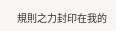規則之力封印在我的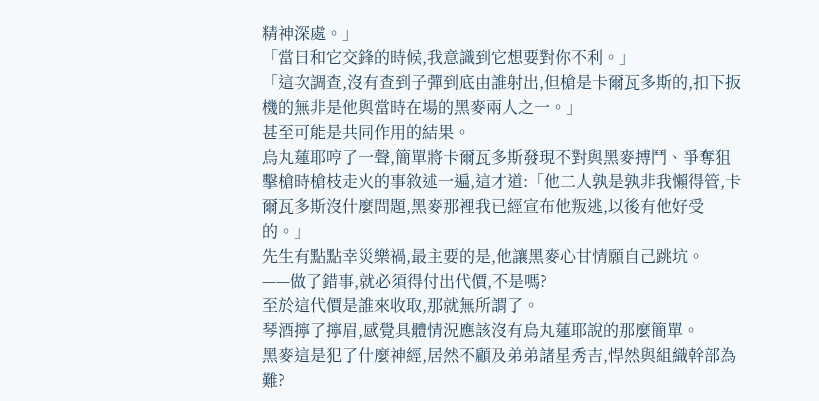精神深處。」
「當日和它交鋒的時候,我意識到它想要對你不利。」
「這次調查,沒有查到子彈到底由誰射出,但槍是卡爾瓦多斯的,扣下扳機的無非是他與當時在場的黑麥兩人之一。」
甚至可能是共同作用的結果。
烏丸蓮耶哼了一聲,簡單將卡爾瓦多斯發現不對與黑麥搏鬥、爭奪狙擊槍時槍枝走火的事敘述一遍,這才道:「他二人孰是孰非我懶得管,卡爾瓦多斯沒什麼問題,黑麥那裡我已經宣布他叛逃,以後有他好受的。」
先生有點點幸災樂禍,最主要的是,他讓黑麥心甘情願自己跳坑。
——做了錯事,就必須得付出代價,不是嗎?
至於這代價是誰來收取,那就無所謂了。
琴酒擰了擰眉,感覺具體情況應該沒有烏丸蓮耶說的那麼簡單。
黑麥這是犯了什麼神經,居然不顧及弟弟諸星秀吉,悍然與組織幹部為難?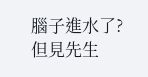腦子進水了?
但見先生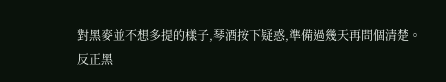對黑麥並不想多提的樣子,琴酒按下疑惑,準備過幾天再問個清楚。
反正黑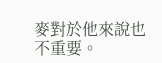麥對於他來說也不重要。